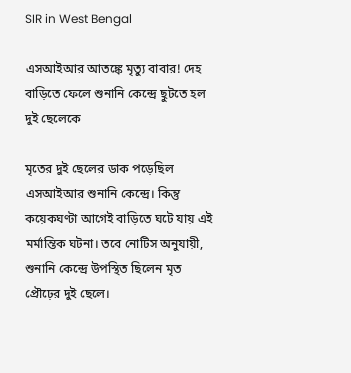SIR in West Bengal

এসআইআর আতঙ্কে মৃত্যু বাবার! দেহ বাড়িতে ফেলে শুনানি কেন্দ্রে ছুটতে হল দুই ছেলেকে

মৃতের দুই ছেলের ডাক পড়েছিল এসআইআর শুনানি কেন্দ্রে। কিন্তু কয়েকঘণ্টা আগেই বাড়িতে ঘটে যায় এই মর্মান্তিক ঘটনা। তবে নোটিস অনুযায়ী, শুনানি কেন্দ্রে উপস্থিত ছিলেন মৃত প্রৌঢ়ের দুই ছেলে।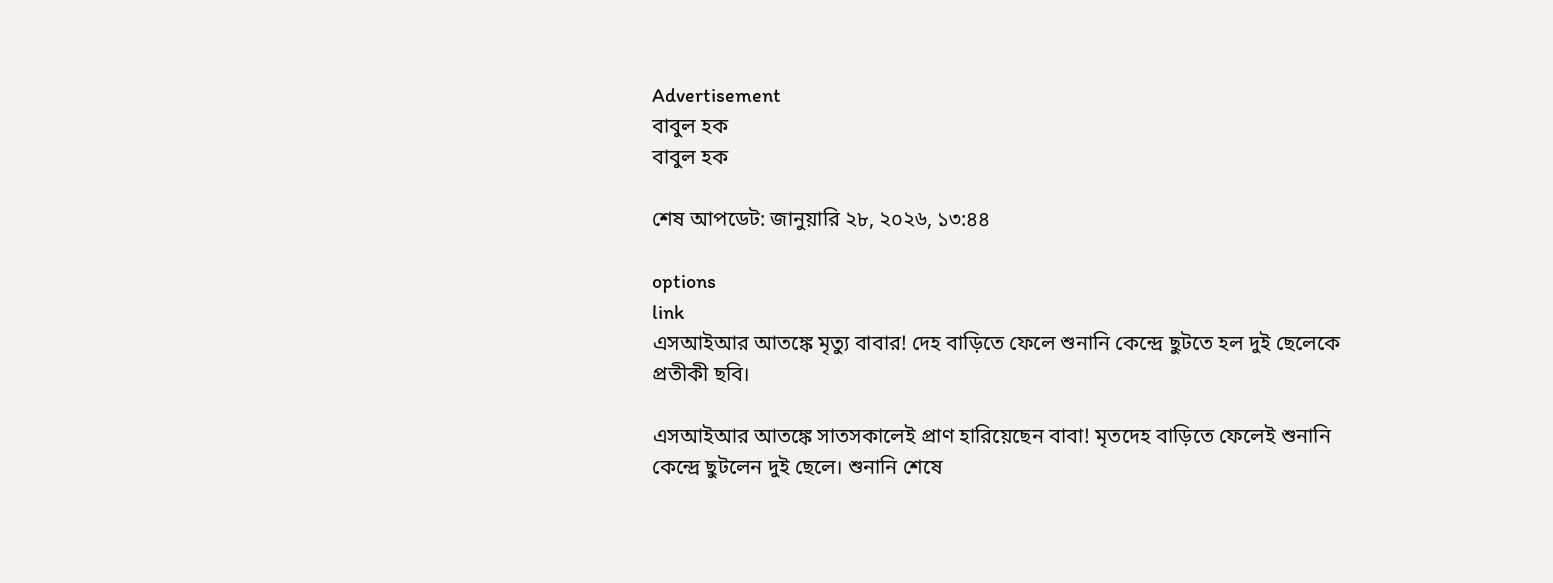Advertisement
বাবুল হক
বাবুল হক

শেষ আপডেট: জানুয়ারি ২৮, ২০২৬, ১৩:৪৪

options
link
এসআইআর আতঙ্কে মৃত্যু বাবার! দেহ বাড়িতে ফেলে শুনানি কেন্দ্রে ছুটতে হল দুই ছেলেকে
প্রতীকী ছবি।

এসআইআর আতঙ্কে সাতসকালেই প্রাণ হারিয়েছেন বাবা! মৃতদেহ বাড়িতে ফেলেই শুনানি কেন্দ্রে ছুটলেন দুই ছেলে। শুনানি শেষে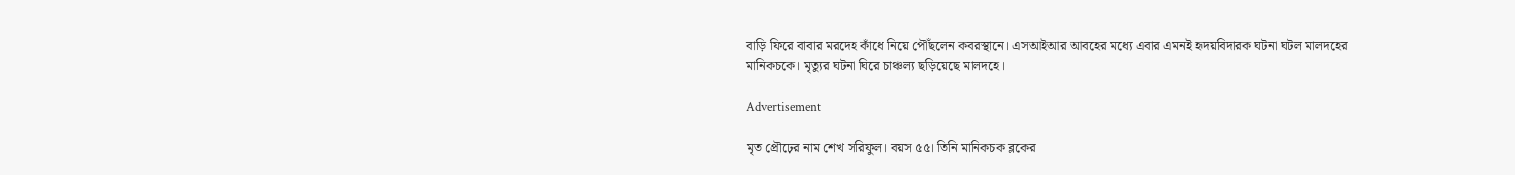বাড়ি ফিরে বাবার মরদেহ কাঁধে নিয়ে পৌঁছলেন কবরস্থানে। এসআইআর আবহের মধ্যে এবার এমনই হৃদয়বিদারক ঘটনা ঘটল মালদহের মানিকচকে। মৃত্যুর ঘটনা ঘিরে চাঞ্চল্য ছড়িয়েছে মালদহে।

Advertisement

মৃত প্রৌঢ়ের নাম শেখ সরিফুল। বয়স ৫৫। তিনি মানিকচক ব্লকের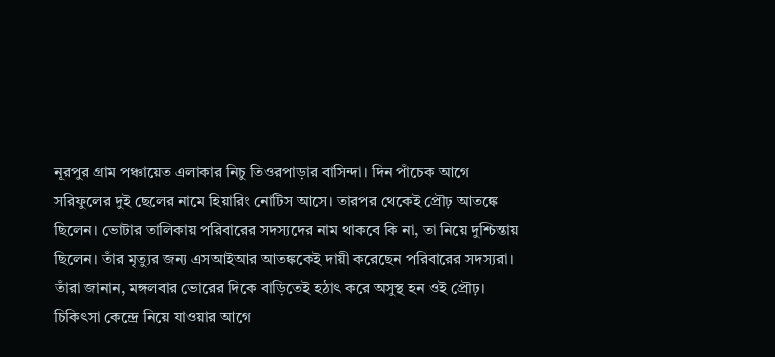নূরপুর গ্রাম পঞ্চায়েত এলাকার নিচু তিওরপাড়ার বাসিন্দা। দিন পাঁচেক আগে সরিফুলের দুই ছেলের নামে হিয়ারিং নোটিস আসে। তারপর থেকেই প্রৌঢ় আতঙ্কে ছিলেন। ভোটার তালিকায় পরিবারের সদস্যদের নাম থাকবে কি না, তা নিয়ে দুশ্চিন্তায় ছিলেন। তাঁর মৃত্যুর জন্য এসআইআর আতঙ্ককেই দায়ী করেছেন পরিবারের সদস্যরা। তাঁরা জানান, মঙ্গলবার ভোরের দিকে বাড়িতেই হঠাৎ করে অসুস্থ হন ওই প্রৌঢ়। চিকিৎসা কেন্দ্রে নিয়ে যাওয়ার আগে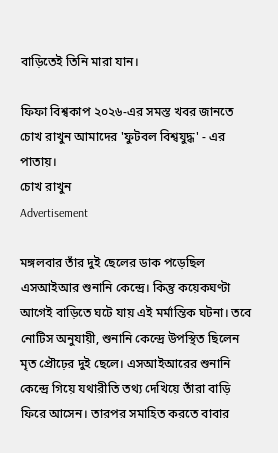বাড়িতেই তিনি মারা যান।

ফিফা বিশ্বকাপ ২০২৬-এর সমস্ত খবর জানতে চোখ রাখুন আমাদের 'ফুটবল বিশ্বযুদ্ধ' - এর পাতায়।
চোখ রাখুন
Advertisement

মঙ্গলবার তাঁর দুই ছেলের ডাক পড়েছিল এসআইআর শুনানি কেন্দ্রে। কিন্তু কয়েকঘণ্টা আগেই বাড়িতে ঘটে যায় এই মর্মান্তিক ঘটনা। তবে নোটিস অনুযায়ী, শুনানি কেন্দ্রে উপস্থিত ছিলেন মৃত প্রৌঢ়ের দুই ছেলে। এসআইআরের শুনানি কেন্দ্রে গিয়ে যথারীতি তথ্য দেখিয়ে তাঁরা বাড়ি ফিরে আসেন। তারপর সমাহিত করতে বাবার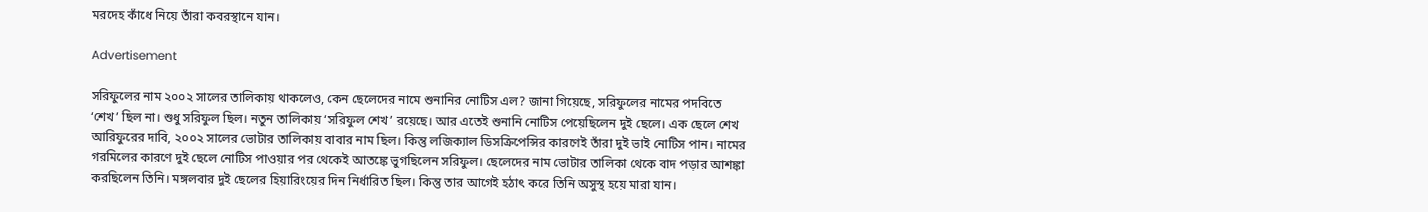মরদেহ কাঁধে নিয়ে তাঁরা কবরস্থানে যান।

Advertisement

সরিফুলের নাম ২০০২ সালের তালিকায় থাকলেও, কেন ছেলেদের নামে শুনানির নোটিস এল? জানা গিয়েছে, সরিফুলের নামের পদবিতে ‘শেখ’ ছিল না। শুধু সরিফুল ছিল। নতুন তালিকায় ‘সরিফুল শেখ’ রয়েছে। আর এতেই শুনানি নোটিস পেয়েছিলেন দুই ছেলে। এক ছেলে শেখ আরিফুরের দাবি, ২০০২ সালের ভোটার তালিকায় বাবার নাম ছিল। কিন্তু লজিক্যাল ডিসক্রিপেন্সির কারণেই তাঁরা দুই ভাই নোটিস পান। নামের গরমিলের কারণে দুই ছেলে নোটিস পাওয়ার পর থেকেই আতঙ্কে ভুগছিলেন সরিফুল। ছেলেদের নাম ভোটার তালিকা থেকে বাদ পড়ার আশঙ্কা করছিলেন তিনি। মঙ্গলবার দুই ছেলের হিয়ারিংয়ের দিন নির্ধারিত ছিল। কিন্তু তার আগেই হঠাৎ করে তিনি অসুস্থ হয়ে মারা যান।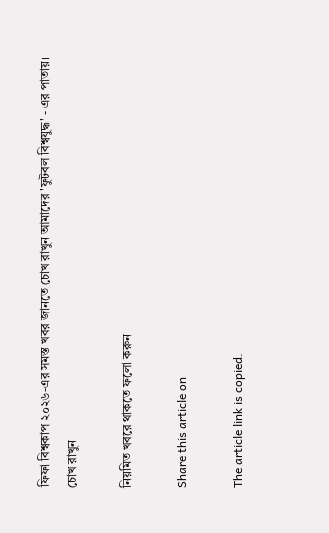ফিফা বিশ্বকাপ ২০২৬-এর সমস্ত খবর জানতে চোখ রাখুন আমাদের 'ফুটবল বিশ্বযুদ্ধ' - এর পাতায়।
চোখ রাখুন

নিয়মিত খবরে থাকতে ফলো করুন

Share this article on

The article link is copied.